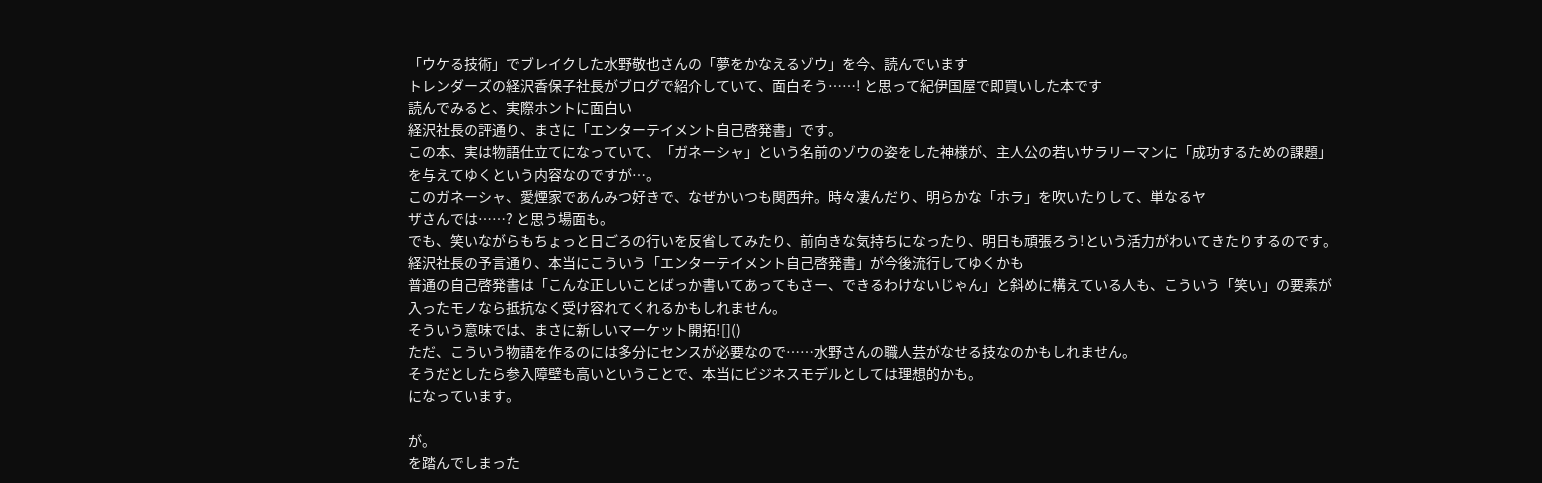「ウケる技術」でブレイクした水野敬也さんの「夢をかなえるゾウ」を今、読んでいます
トレンダーズの経沢香保子社長がブログで紹介していて、面白そう……! と思って紀伊国屋で即買いした本です
読んでみると、実際ホントに面白い
経沢社長の評通り、まさに「エンターテイメント自己啓発書」です。
この本、実は物語仕立てになっていて、「ガネーシャ」という名前のゾウの姿をした神様が、主人公の若いサラリーマンに「成功するための課題」を与えてゆくという内容なのですが…。
このガネーシャ、愛煙家であんみつ好きで、なぜかいつも関西弁。時々凄んだり、明らかな「ホラ」を吹いたりして、単なるヤ
ザさんでは……? と思う場面も。
でも、笑いながらもちょっと日ごろの行いを反省してみたり、前向きな気持ちになったり、明日も頑張ろう!という活力がわいてきたりするのです。
経沢社長の予言通り、本当にこういう「エンターテイメント自己啓発書」が今後流行してゆくかも
普通の自己啓発書は「こんな正しいことばっか書いてあってもさー、できるわけないじゃん」と斜めに構えている人も、こういう「笑い」の要素が入ったモノなら抵抗なく受け容れてくれるかもしれません。
そういう意味では、まさに新しいマーケット開拓![]()
ただ、こういう物語を作るのには多分にセンスが必要なので……水野さんの職人芸がなせる技なのかもしれません。
そうだとしたら参入障壁も高いということで、本当にビジネスモデルとしては理想的かも。
になっています。

が。
を踏んでしまった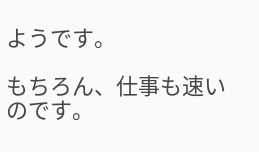ようです。

もちろん、仕事も速いのです。